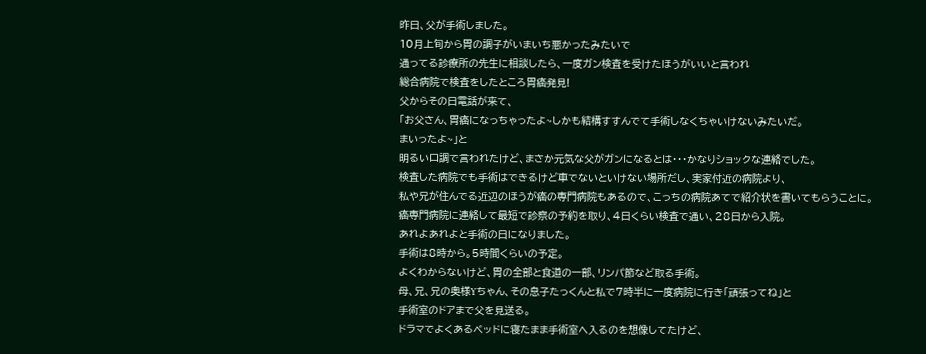昨日、父が手術しました。
10月上旬から胃の調子がいまいち悪かったみたいで
通ってる診療所の先生に相談したら、一度ガン検査を受けたほうがいいと言われ
総合病院で検査をしたところ胃癌発見!
父からその日電話が来て、
「お父さん、胃癌になっちゃったよ~しかも結構すすんでて手術しなくちゃいけないみたいだ。
まいったよ~」と
明るい口調で言われたけど、まさか元気な父がガンになるとは・・・かなりショックな連絡でした。
検査した病院でも手術はできるけど車でないといけない場所だし、実家付近の病院より、
私や兄が住んでる近辺のほうが癌の専門病院もあるので、こっちの病院あてで紹介状を書いてもらうことに。
癌専門病院に連絡して最短で診察の予約を取り、4日くらい検査で通い、28日から入院。
あれよあれよと手術の日になりました。
手術は8時から。5時間くらいの予定。
よくわからないけど、胃の全部と食道の一部、リンパ節など取る手術。
母、兄、兄の奥様Yちゃん、その息子たっくんと私で7時半に一度病院に行き「頑張ってね」と
手術室のドアまで父を見送る。
ドラマでよくあるベッドに寝たまま手術室へ入るのを想像してたけど、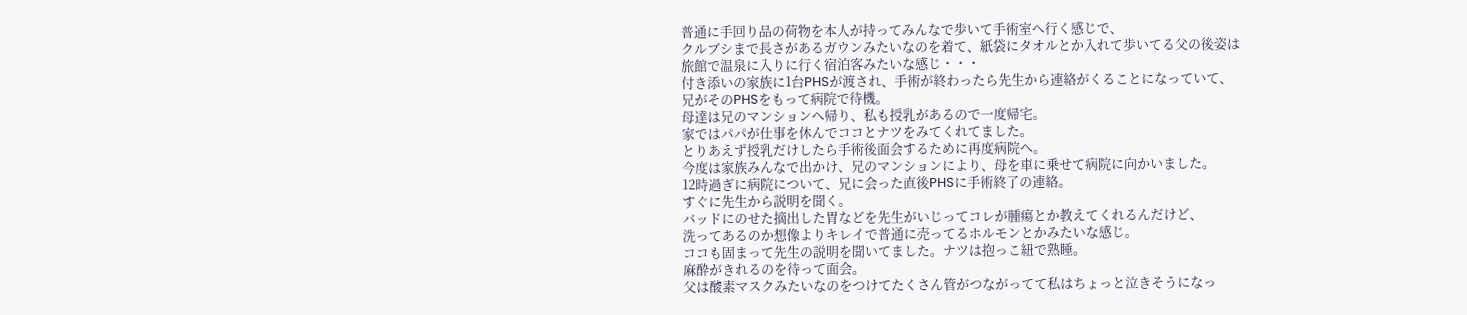普通に手回り品の荷物を本人が持ってみんなで歩いて手術室へ行く感じで、
クルブシまで長さがあるガウンみたいなのを着て、紙袋にタオルとか入れて歩いてる父の後姿は
旅館で温泉に入りに行く宿泊客みたいな感じ・・・
付き添いの家族に1台PHSが渡され、手術が終わったら先生から連絡がくることになっていて、
兄がそのPHSをもって病院で待機。
母達は兄のマンションへ帰り、私も授乳があるので一度帰宅。
家ではパパが仕事を休んでココとナツをみてくれてました。
とりあえず授乳だけしたら手術後面会するために再度病院へ。
今度は家族みんなで出かけ、兄のマンションにより、母を車に乗せて病院に向かいました。
12時過ぎに病院について、兄に会った直後PHSに手術終了の連絡。
すぐに先生から説明を聞く。
バッドにのせた摘出した胃などを先生がいじってコレが腫瘍とか教えてくれるんだけど、
洗ってあるのか想像よりキレイで普通に売ってるホルモンとかみたいな感じ。
ココも固まって先生の説明を聞いてました。ナツは抱っこ紐で熟睡。
麻酔がきれるのを待って面会。
父は酸素マスクみたいなのをつけてたくさん管がつながってて私はちょっと泣きそうになっ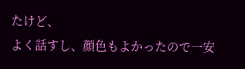たけど、
よく話すし、顔色もよかったので一安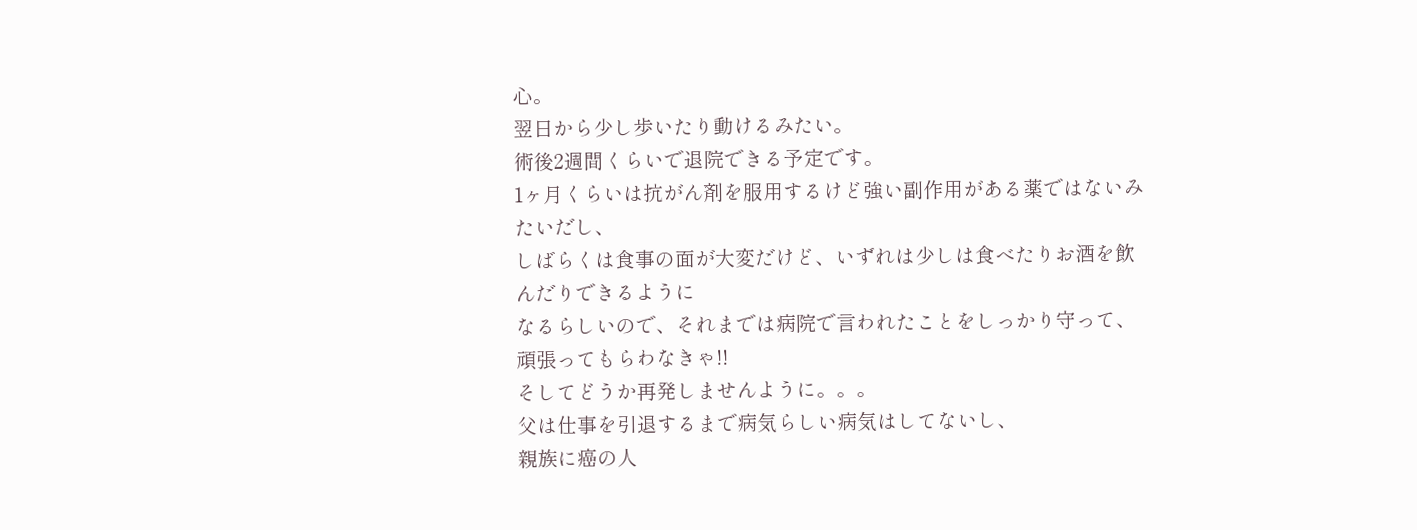心。
翌日から少し歩いたり動けるみたい。
術後2週間くらいで退院できる予定です。
1ヶ月くらいは抗がん剤を服用するけど強い副作用がある薬ではないみたいだし、
しばらくは食事の面が大変だけど、いずれは少しは食べたりお酒を飲んだりできるように
なるらしいので、それまでは病院で言われたことをしっかり守って、頑張ってもらわなきゃ!!
そしてどうか再発しませんように。。。
父は仕事を引退するまで病気らしい病気はしてないし、
親族に癌の人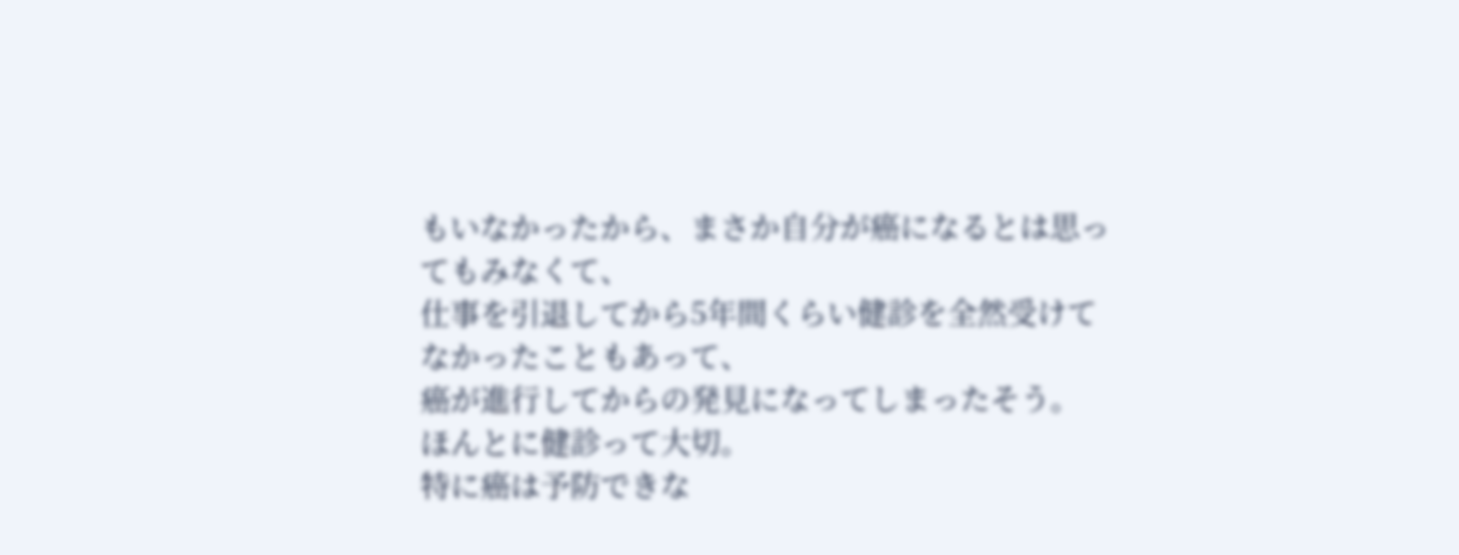もいなかったから、まさか自分が癌になるとは思ってもみなくて、
仕事を引退してから5年間くらい健診を全然受けてなかったこともあって、
癌が進行してからの発見になってしまったそう。
ほんとに健診って大切。
特に癌は予防できな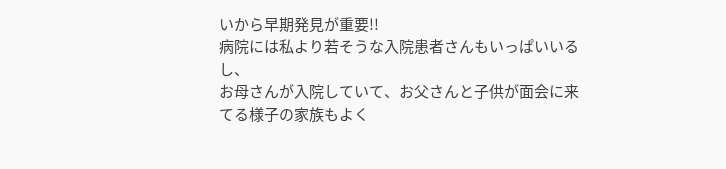いから早期発見が重要!!
病院には私より若そうな入院患者さんもいっぱいいるし、
お母さんが入院していて、お父さんと子供が面会に来てる様子の家族もよく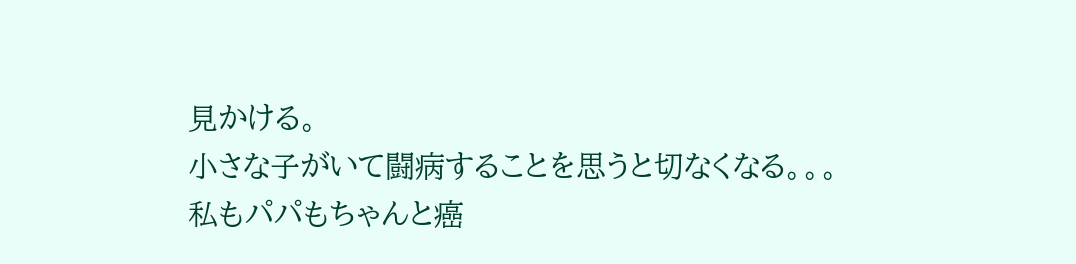見かける。
小さな子がいて闘病することを思うと切なくなる。。。
私もパパもちゃんと癌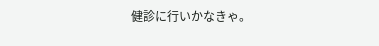健診に行いかなきゃ。